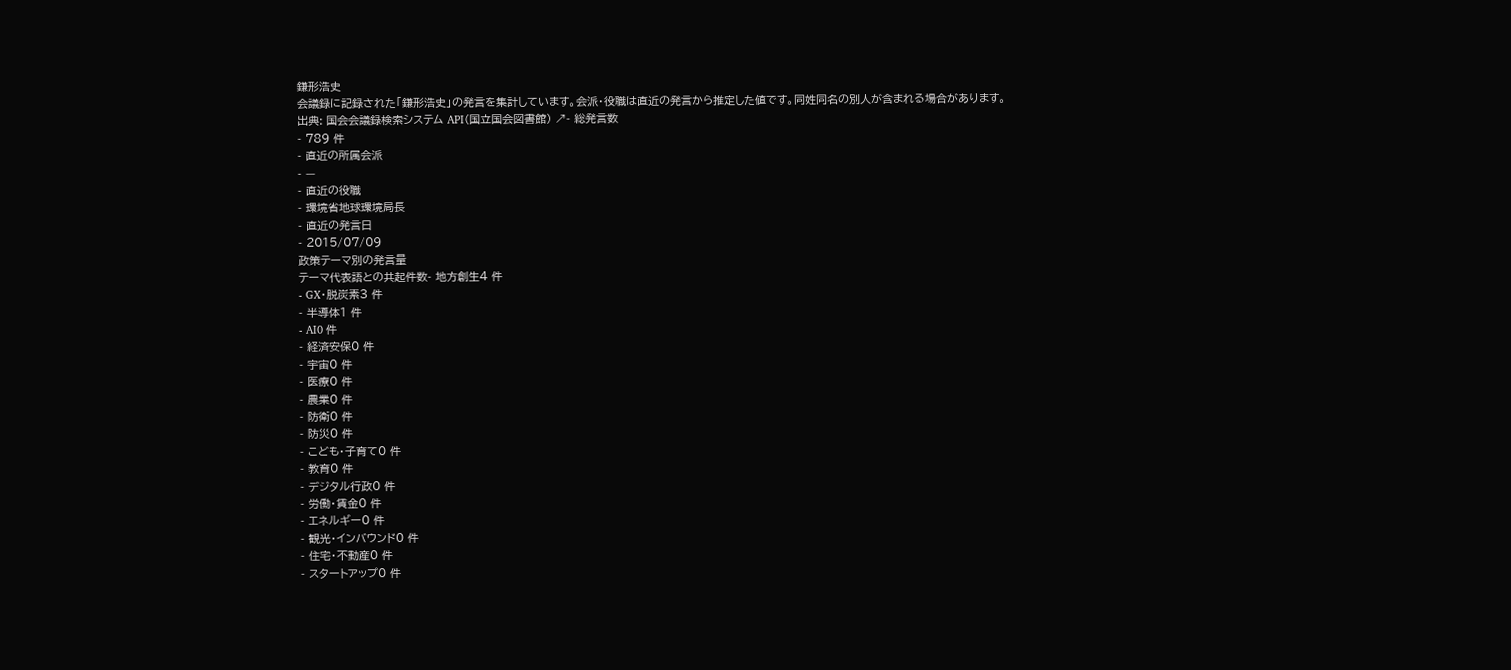鎌形浩史
会議録に記録された「鎌形浩史」の発言を集計しています。会派・役職は直近の発言から推定した値です。同姓同名の別人が含まれる場合があります。
出典: 国会会議録検索システム API(国立国会図書館) ↗- 総発言数
- 789 件
- 直近の所属会派
- —
- 直近の役職
- 環境省地球環境局長
- 直近の発言日
- 2015/07/09
政策テーマ別の発言量
テーマ代表語との共起件数- 地方創生4 件
- GX・脱炭素3 件
- 半導体1 件
- AI0 件
- 経済安保0 件
- 宇宙0 件
- 医療0 件
- 農業0 件
- 防衛0 件
- 防災0 件
- こども・子育て0 件
- 教育0 件
- デジタル行政0 件
- 労働・賃金0 件
- エネルギー0 件
- 観光・インバウンド0 件
- 住宅・不動産0 件
- スタートアップ0 件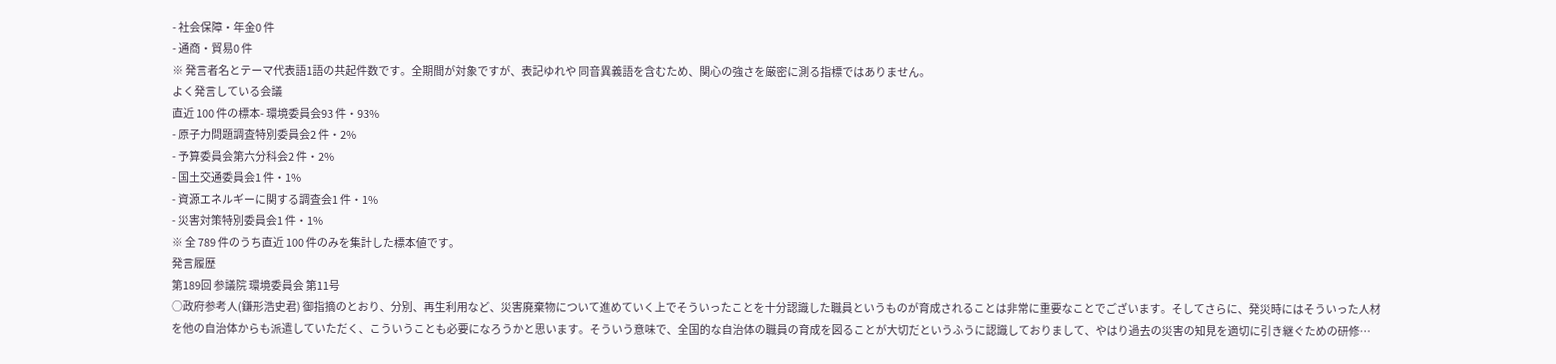- 社会保障・年金0 件
- 通商・貿易0 件
※ 発言者名とテーマ代表語1語の共起件数です。全期間が対象ですが、表記ゆれや 同音異義語を含むため、関心の強さを厳密に測る指標ではありません。
よく発言している会議
直近 100 件の標本- 環境委員会93 件・93%
- 原子力問題調査特別委員会2 件・2%
- 予算委員会第六分科会2 件・2%
- 国土交通委員会1 件・1%
- 資源エネルギーに関する調査会1 件・1%
- 災害対策特別委員会1 件・1%
※ 全 789 件のうち直近 100 件のみを集計した標本値です。
発言履歴
第189回 参議院 環境委員会 第11号
○政府参考人(鎌形浩史君) 御指摘のとおり、分別、再生利用など、災害廃棄物について進めていく上でそういったことを十分認識した職員というものが育成されることは非常に重要なことでございます。そしてさらに、発災時にはそういった人材を他の自治体からも派遣していただく、こういうことも必要になろうかと思います。そういう意味で、全国的な自治体の職員の育成を図ることが大切だというふうに認識しておりまして、やはり過去の災害の知見を適切に引き継ぐための研修…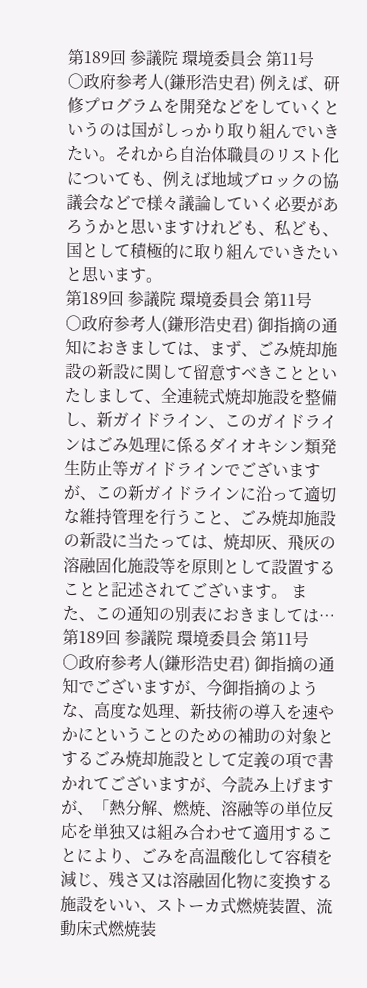第189回 参議院 環境委員会 第11号
○政府参考人(鎌形浩史君) 例えば、研修プログラムを開発などをしていくというのは国がしっかり取り組んでいきたい。それから自治体職員のリスト化についても、例えば地域ブロックの協議会などで様々議論していく必要があろうかと思いますけれども、私ども、国として積極的に取り組んでいきたいと思います。
第189回 参議院 環境委員会 第11号
○政府参考人(鎌形浩史君) 御指摘の通知におきましては、まず、ごみ焼却施設の新設に関して留意すべきことといたしまして、全連続式焼却施設を整備し、新ガイドライン、このガイドラインはごみ処理に係るダイオキシン類発生防止等ガイドラインでございますが、この新ガイドラインに沿って適切な維持管理を行うこと、ごみ焼却施設の新設に当たっては、焼却灰、飛灰の溶融固化施設等を原則として設置することと記述されてございます。 また、この通知の別表におきましては…
第189回 参議院 環境委員会 第11号
○政府参考人(鎌形浩史君) 御指摘の通知でございますが、今御指摘のような、高度な処理、新技術の導入を速やかにということのための補助の対象とするごみ焼却施設として定義の項で書かれてございますが、今読み上げますが、「熱分解、燃焼、溶融等の単位反応を単独又は組み合わせて適用することにより、ごみを高温酸化して容積を減じ、残さ又は溶融固化物に変換する施設をいい、ストーカ式燃焼装置、流動床式燃焼装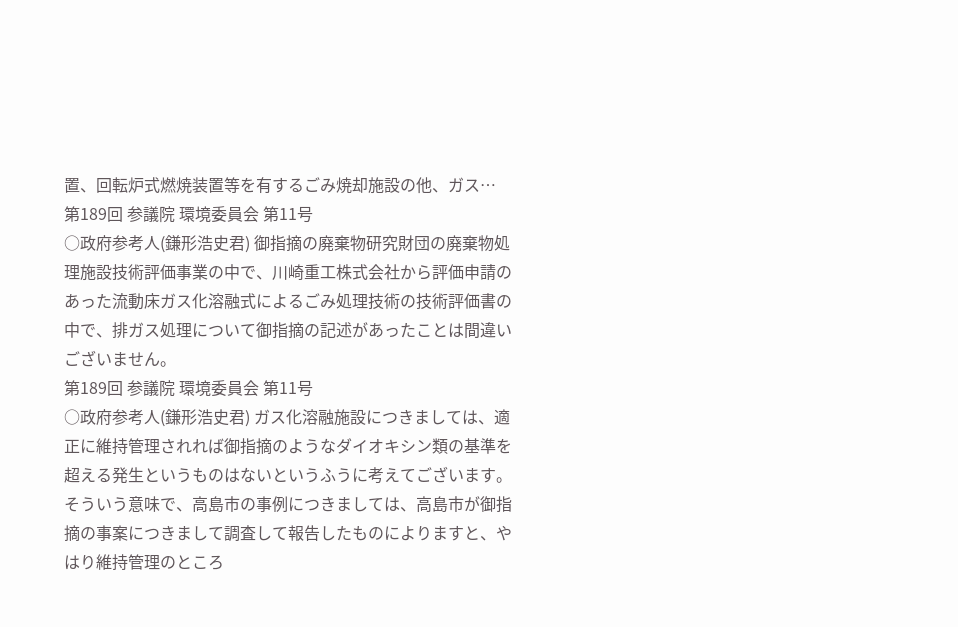置、回転炉式燃焼装置等を有するごみ焼却施設の他、ガス…
第189回 参議院 環境委員会 第11号
○政府参考人(鎌形浩史君) 御指摘の廃棄物研究財団の廃棄物処理施設技術評価事業の中で、川崎重工株式会社から評価申請のあった流動床ガス化溶融式によるごみ処理技術の技術評価書の中で、排ガス処理について御指摘の記述があったことは間違いございません。
第189回 参議院 環境委員会 第11号
○政府参考人(鎌形浩史君) ガス化溶融施設につきましては、適正に維持管理されれば御指摘のようなダイオキシン類の基準を超える発生というものはないというふうに考えてございます。 そういう意味で、高島市の事例につきましては、高島市が御指摘の事案につきまして調査して報告したものによりますと、やはり維持管理のところ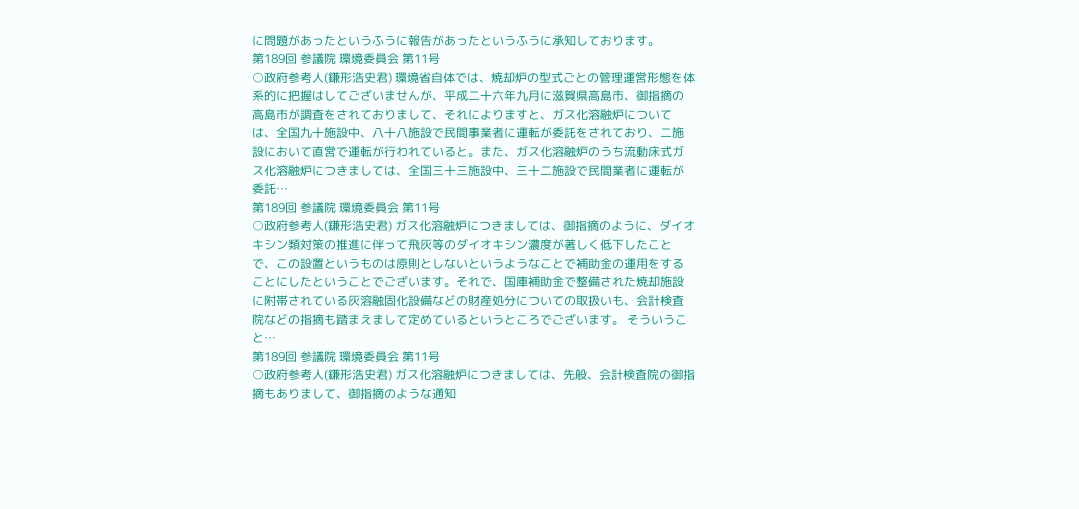に問題があったというふうに報告があったというふうに承知しております。
第189回 参議院 環境委員会 第11号
○政府参考人(鎌形浩史君) 環境省自体では、焼却炉の型式ごとの管理運営形態を体系的に把握はしてございませんが、平成二十六年九月に滋賀県高島市、御指摘の高島市が調査をされておりまして、それによりますと、ガス化溶融炉については、全国九十施設中、八十八施設で民間事業者に運転が委託をされており、二施設において直営で運転が行われていると。また、ガス化溶融炉のうち流動床式ガス化溶融炉につきましては、全国三十三施設中、三十二施設で民間業者に運転が委託…
第189回 参議院 環境委員会 第11号
○政府参考人(鎌形浩史君) ガス化溶融炉につきましては、御指摘のように、ダイオキシン類対策の推進に伴って飛灰等のダイオキシン濃度が著しく低下したことで、この設置というものは原則としないというようなことで補助金の運用をすることにしたということでございます。それで、国庫補助金で整備された焼却施設に附帯されている灰溶融固化設備などの財産処分についての取扱いも、会計検査院などの指摘も踏まえまして定めているというところでございます。 そういうこと…
第189回 参議院 環境委員会 第11号
○政府参考人(鎌形浩史君) ガス化溶融炉につきましては、先般、会計検査院の御指摘もありまして、御指摘のような通知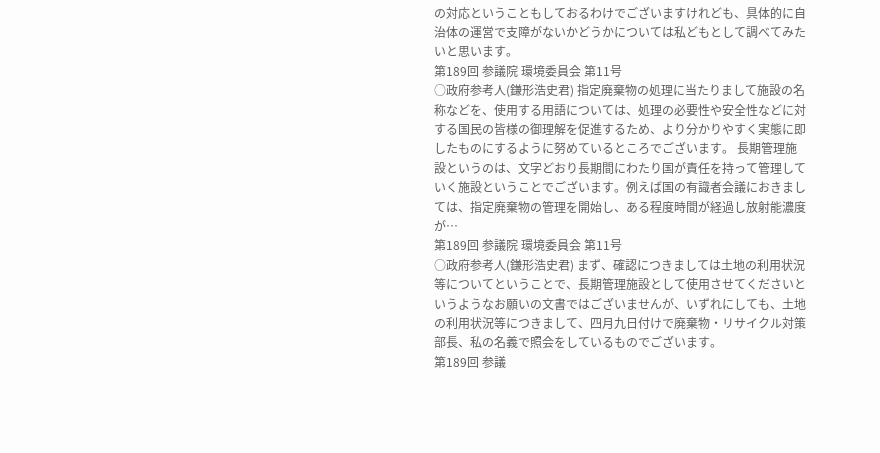の対応ということもしておるわけでございますけれども、具体的に自治体の運営で支障がないかどうかについては私どもとして調べてみたいと思います。
第189回 参議院 環境委員会 第11号
○政府参考人(鎌形浩史君) 指定廃棄物の処理に当たりまして施設の名称などを、使用する用語については、処理の必要性や安全性などに対する国民の皆様の御理解を促進するため、より分かりやすく実態に即したものにするように努めているところでございます。 長期管理施設というのは、文字どおり長期間にわたり国が責任を持って管理していく施設ということでございます。例えば国の有識者会議におきましては、指定廃棄物の管理を開始し、ある程度時間が経過し放射能濃度が…
第189回 参議院 環境委員会 第11号
○政府参考人(鎌形浩史君) まず、確認につきましては土地の利用状況等についてということで、長期管理施設として使用させてくださいというようなお願いの文書ではございませんが、いずれにしても、土地の利用状況等につきまして、四月九日付けで廃棄物・リサイクル対策部長、私の名義で照会をしているものでございます。
第189回 参議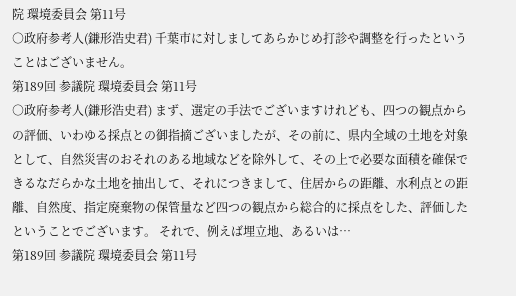院 環境委員会 第11号
○政府参考人(鎌形浩史君) 千葉市に対しましてあらかじめ打診や調整を行ったということはございません。
第189回 参議院 環境委員会 第11号
○政府参考人(鎌形浩史君) まず、選定の手法でございますけれども、四つの観点からの評価、いわゆる採点との御指摘ございましたが、その前に、県内全域の土地を対象として、自然災害のおそれのある地域などを除外して、その上で必要な面積を確保できるなだらかな土地を抽出して、それにつきまして、住居からの距離、水利点との距離、自然度、指定廃棄物の保管量など四つの観点から総合的に採点をした、評価したということでございます。 それで、例えば埋立地、あるいは…
第189回 参議院 環境委員会 第11号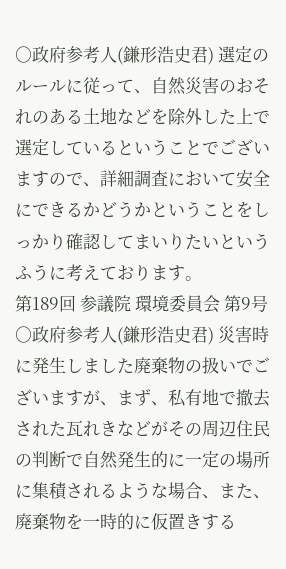○政府参考人(鎌形浩史君) 選定のルールに従って、自然災害のおそれのある土地などを除外した上で選定しているということでございますので、詳細調査において安全にできるかどうかということをしっかり確認してまいりたいというふうに考えております。
第189回 参議院 環境委員会 第9号
○政府参考人(鎌形浩史君) 災害時に発生しました廃棄物の扱いでございますが、まず、私有地で撤去された瓦れきなどがその周辺住民の判断で自然発生的に一定の場所に集積されるような場合、また、廃棄物を一時的に仮置きする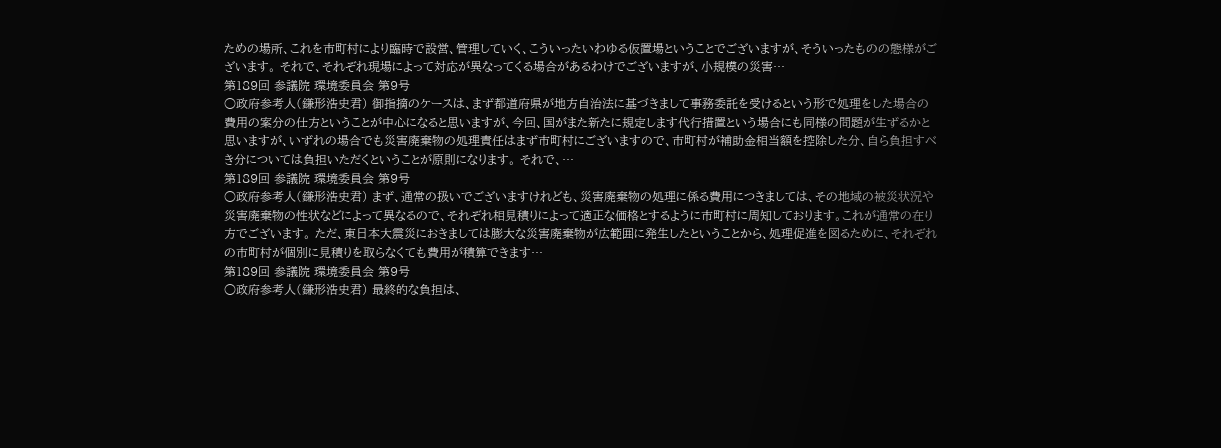ための場所、これを市町村により臨時で設営、管理していく、こういったいわゆる仮置場ということでございますが、そういったものの態様がございます。 それで、それぞれ現場によって対応が異なってくる場合があるわけでございますが、小規模の災害…
第189回 参議院 環境委員会 第9号
○政府参考人(鎌形浩史君) 御指摘のケースは、まず都道府県が地方自治法に基づきまして事務委託を受けるという形で処理をした場合の費用の案分の仕方ということが中心になると思いますが、今回、国がまた新たに規定します代行措置という場合にも同様の問題が生ずるかと思いますが、いずれの場合でも災害廃棄物の処理責任はまず市町村にございますので、市町村が補助金相当額を控除した分、自ら負担すべき分については負担いただくということが原則になります。 それで、…
第189回 参議院 環境委員会 第9号
○政府参考人(鎌形浩史君) まず、通常の扱いでございますけれども、災害廃棄物の処理に係る費用につきましては、その地域の被災状況や災害廃棄物の性状などによって異なるので、それぞれ相見積りによって適正な価格とするように市町村に周知しております。これが通常の在り方でございます。 ただ、東日本大震災におきましては膨大な災害廃棄物が広範囲に発生したということから、処理促進を図るために、それぞれの市町村が個別に見積りを取らなくても費用が積算できます…
第189回 参議院 環境委員会 第9号
○政府参考人(鎌形浩史君) 最終的な負担は、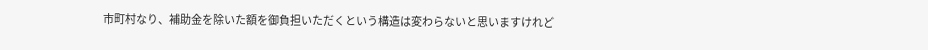市町村なり、補助金を除いた額を御負担いただくという構造は変わらないと思いますけれど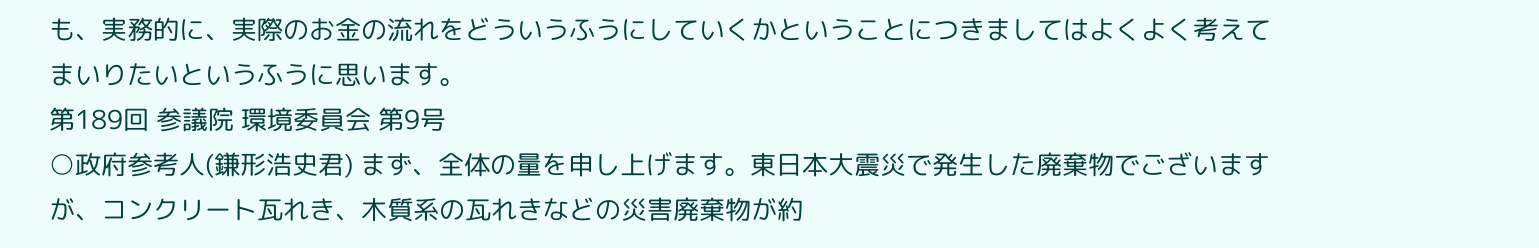も、実務的に、実際のお金の流れをどういうふうにしていくかということにつきましてはよくよく考えてまいりたいというふうに思います。
第189回 参議院 環境委員会 第9号
○政府参考人(鎌形浩史君) まず、全体の量を申し上げます。東日本大震災で発生した廃棄物でございますが、コンクリート瓦れき、木質系の瓦れきなどの災害廃棄物が約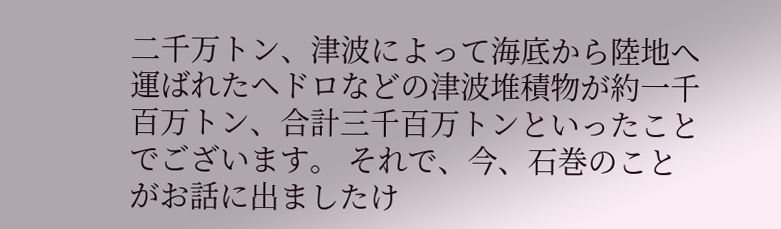二千万トン、津波によって海底から陸地へ運ばれたヘドロなどの津波堆積物が約一千百万トン、合計三千百万トンといったことでございます。 それで、今、石巻のことがお話に出ましたけ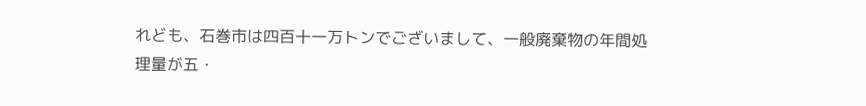れども、石巻市は四百十一万トンでございまして、一般廃棄物の年間処理量が五・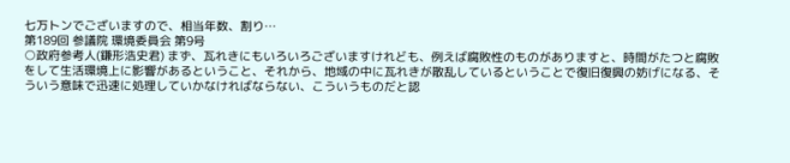七万トンでございますので、相当年数、割り…
第189回 参議院 環境委員会 第9号
○政府参考人(鎌形浩史君) まず、瓦れきにもいろいろございますけれども、例えば腐敗性のものがありますと、時間がたつと腐敗をして生活環境上に影響があるということ、それから、地域の中に瓦れきが散乱しているということで復旧復興の妨げになる、そういう意味で迅速に処理していかなければならない、こういうものだと認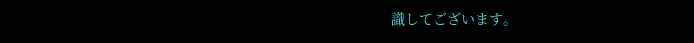識してございます。